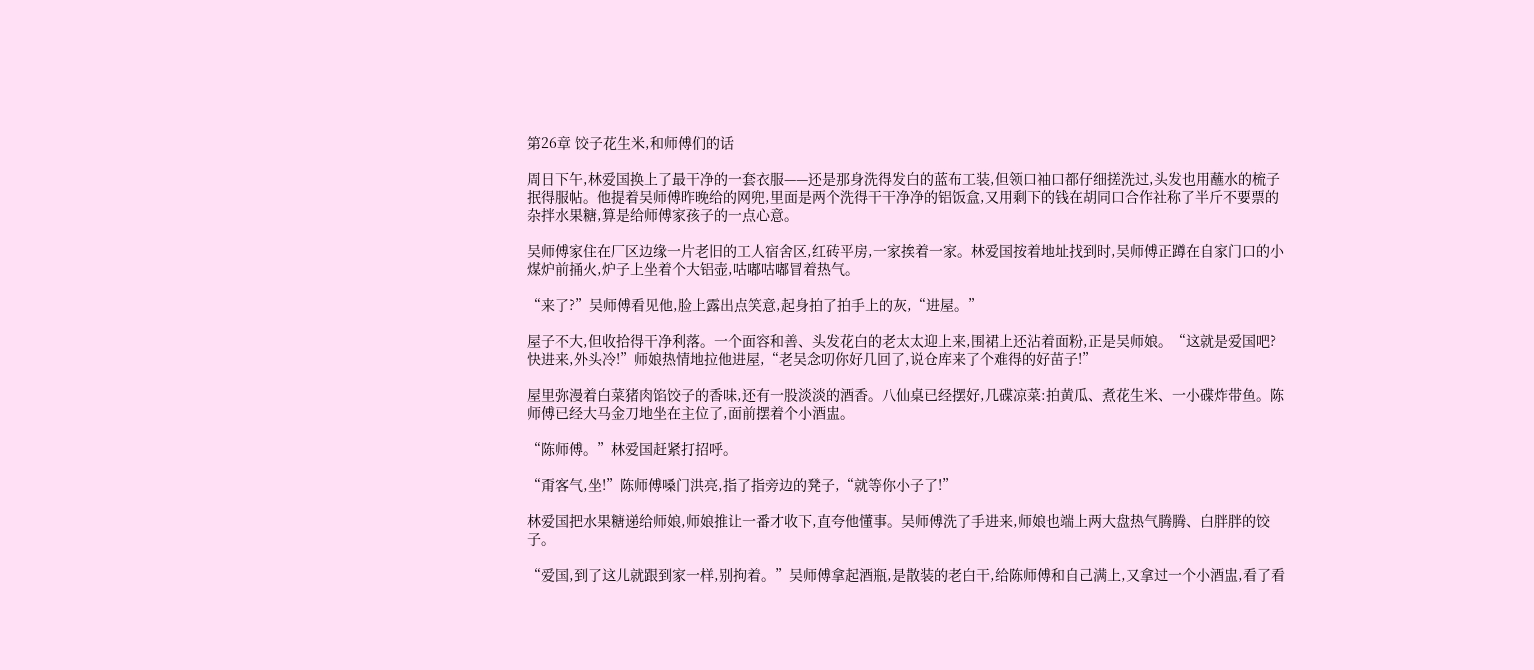第26章 饺子花生米,和师傅们的话

周日下午,林爱国换上了最干净的一套衣服——还是那身洗得发白的蓝布工装,但领口袖口都仔细搓洗过,头发也用蘸水的梳子抿得服帖。他提着吴师傅昨晚给的网兜,里面是两个洗得干干净净的铝饭盒,又用剩下的钱在胡同口合作社称了半斤不要票的杂拌水果糖,算是给师傅家孩子的一点心意。

吴师傅家住在厂区边缘一片老旧的工人宿舍区,红砖平房,一家挨着一家。林爱国按着地址找到时,吴师傅正蹲在自家门口的小煤炉前捅火,炉子上坐着个大铝壶,咕嘟咕嘟冒着热气。

“来了?”吴师傅看见他,脸上露出点笑意,起身拍了拍手上的灰,“进屋。”

屋子不大,但收拾得干净利落。一个面容和善、头发花白的老太太迎上来,围裙上还沾着面粉,正是吴师娘。“这就是爱国吧?快进来,外头冷!”师娘热情地拉他进屋,“老吴念叨你好几回了,说仓库来了个难得的好苗子!”

屋里弥漫着白菜猪肉馅饺子的香味,还有一股淡淡的酒香。八仙桌已经摆好,几碟凉菜:拍黄瓜、煮花生米、一小碟炸带鱼。陈师傅已经大马金刀地坐在主位了,面前摆着个小酒盅。

“陈师傅。”林爱国赶紧打招呼。

“甭客气,坐!”陈师傅嗓门洪亮,指了指旁边的凳子,“就等你小子了!”

林爱国把水果糖递给师娘,师娘推让一番才收下,直夸他懂事。吴师傅洗了手进来,师娘也端上两大盘热气腾腾、白胖胖的饺子。

“爱国,到了这儿就跟到家一样,别拘着。”吴师傅拿起酒瓶,是散装的老白干,给陈师傅和自己满上,又拿过一个小酒盅,看了看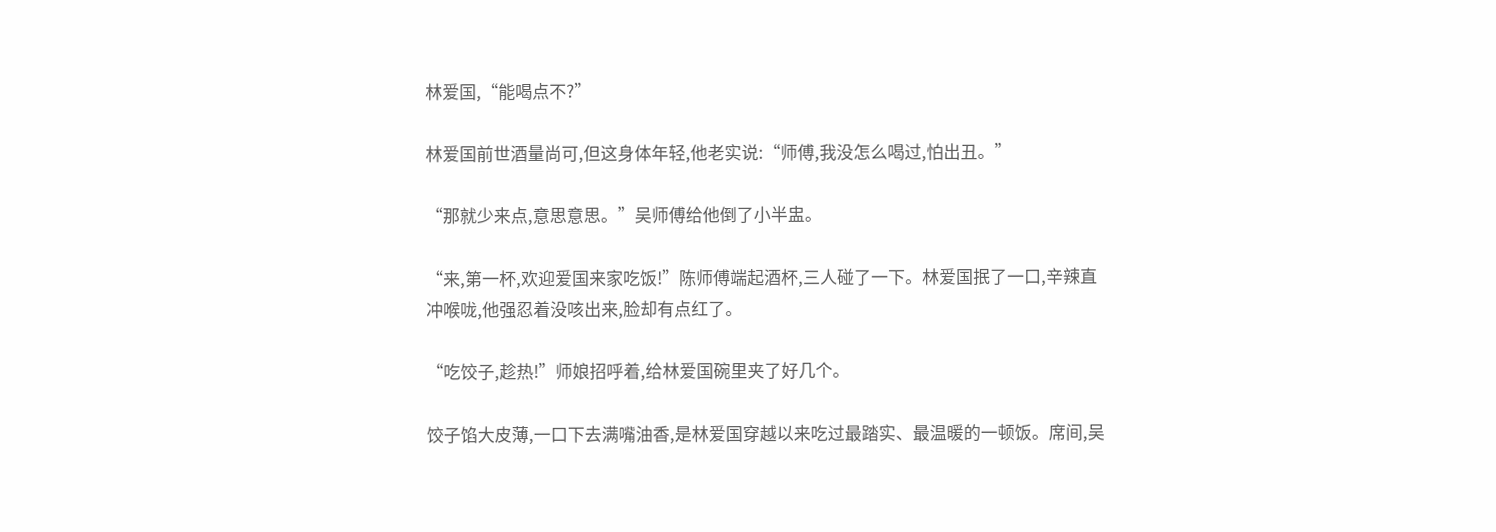林爱国,“能喝点不?”

林爱国前世酒量尚可,但这身体年轻,他老实说:“师傅,我没怎么喝过,怕出丑。”

“那就少来点,意思意思。”吴师傅给他倒了小半盅。

“来,第一杯,欢迎爱国来家吃饭!”陈师傅端起酒杯,三人碰了一下。林爱国抿了一口,辛辣直冲喉咙,他强忍着没咳出来,脸却有点红了。

“吃饺子,趁热!”师娘招呼着,给林爱国碗里夹了好几个。

饺子馅大皮薄,一口下去满嘴油香,是林爱国穿越以来吃过最踏实、最温暖的一顿饭。席间,吴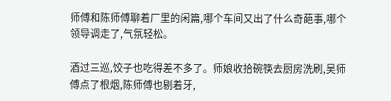师傅和陈师傅聊着厂里的闲篇,哪个车间又出了什么奇葩事,哪个领导调走了,气氛轻松。

酒过三巡,饺子也吃得差不多了。师娘收拾碗筷去厨房洗刷,吴师傅点了根烟,陈师傅也剔着牙,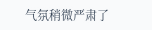气氛稍微严肃了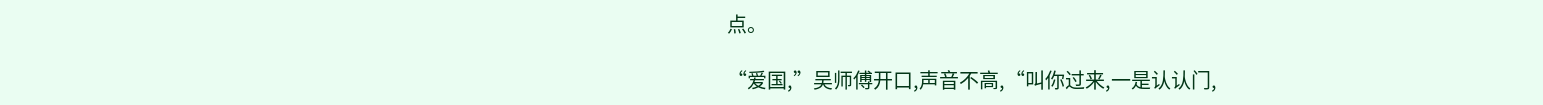点。

“爱国,”吴师傅开口,声音不高,“叫你过来,一是认认门,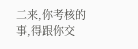二来,你考核的事,得跟你交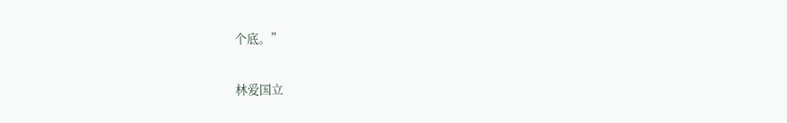个底。”

林爱国立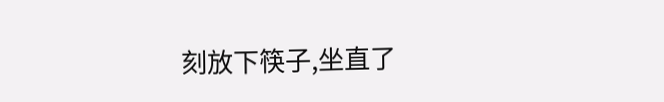刻放下筷子,坐直了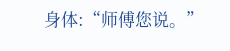身体:“师傅您说。”